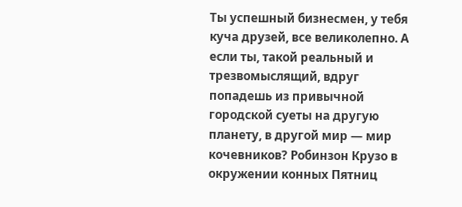Ты успешный бизнесмен, у тебя куча друзей, все великолепно. А если ты, такой реальный и трезвомыслящий, вдруг попадешь из привычной городской суеты на другую планету, в другой мир — мир кочевников? Робинзон Крузо в окружении конных Пятниц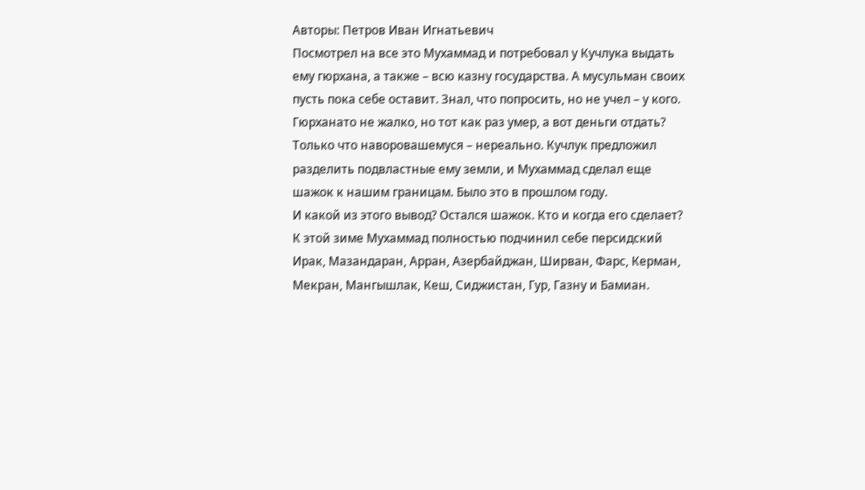Авторы: Петров Иван Игнатьевич
Посмотрел на все это Мухаммад и потребовал у Кучлука выдать ему гюрхана, а также – всю казну государства. А мусульман своих пусть пока себе оставит. Знал, что попросить, но не учел – у кого. Гюрханато не жалко, но тот как раз умер, а вот деньги отдать? Только что наворовашемуся – нереально. Кучлук предложил разделить подвластные ему земли, и Мухаммад сделал еще шажок к нашим границам. Было это в прошлом году.
И какой из этого вывод? Остался шажок. Кто и когда его сделает? К этой зиме Мухаммад полностью подчинил себе персидский Ирак, Мазандаран, Арран, Азербайджан, Ширван, Фарс, Керман, Мекран, Мангышлак, Кеш, Сиджистан, Гур, Газну и Бамиан.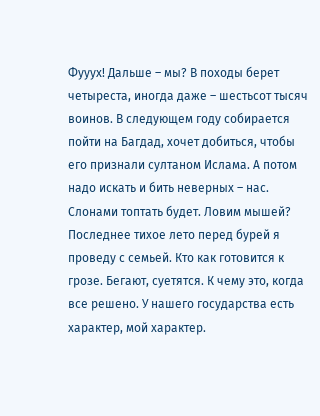Фууух! Дальше – мы? В походы берет четыреста, иногда даже – шестьсот тысяч воинов. В следующем году собирается пойти на Багдад, хочет добиться, чтобы его признали султаном Ислама. А потом надо искать и бить неверных – нас. Слонами топтать будет. Ловим мышей?
Последнее тихое лето перед бурей я проведу с семьей. Кто как готовится к грозе. Бегают, суетятся. К чему это, когда все решено. У нашего государства есть характер, мой характер.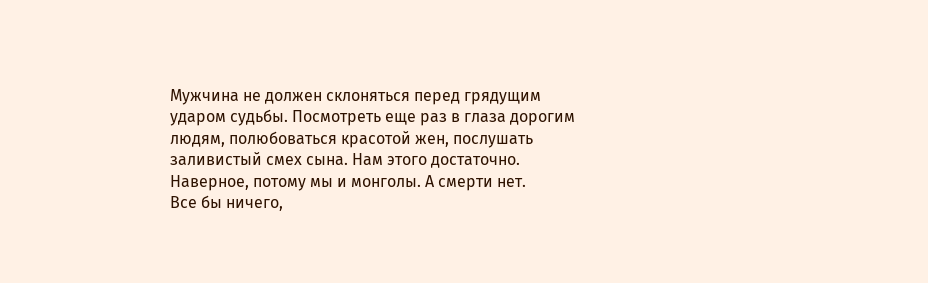Мужчина не должен склоняться перед грядущим ударом судьбы. Посмотреть еще раз в глаза дорогим людям, полюбоваться красотой жен, послушать заливистый смех сына. Нам этого достаточно. Наверное, потому мы и монголы. А смерти нет.
Все бы ничего,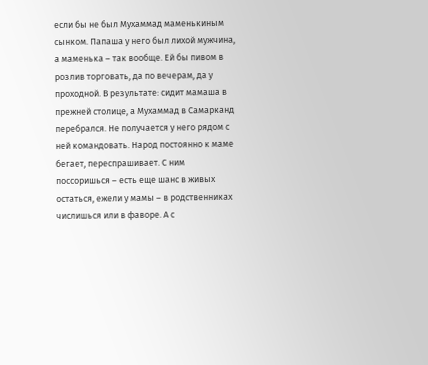если бы не был Мухаммад маменькиным сынком. Папаша у него был лихой мужчина, а маменька – так вообще. Ей бы пивом в розлив торговать, да по вечерам, да у проходной. В результате: сидит мамаша в прежней столице, а Мухаммад в Самарканд перебрался. Не получается у него рядом с ней командовать. Народ постоянно к маме бегает, переспрашивает. С ним поссоришься – есть еще шанс в живых остаться, ежели у мамы – в родственниках числишься или в фаворе. А с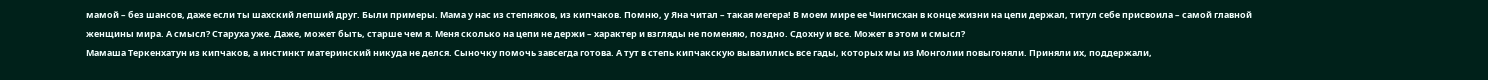мамой – без шансов, даже если ты шахский лепший друг. Были примеры. Мама у нас из степняков, из кипчаков. Помню, у Яна читал – такая мегера! В моем мире ее Чингисхан в конце жизни на цепи держал, титул себе присвоила – самой главной женщины мира. А смысл? Старуха уже. Даже, может быть, старше чем я. Меня сколько на цепи не держи – характер и взгляды не поменяю, поздно. Сдохну и все. Может в этом и смысл?
Мамаша Теркенхатун из кипчаков, а инстинкт материнский никуда не делся. Сыночку помочь завсегда готова. А тут в степь кипчакскую вывалились все гады, которых мы из Монголии повыгоняли. Приняли их, поддержали,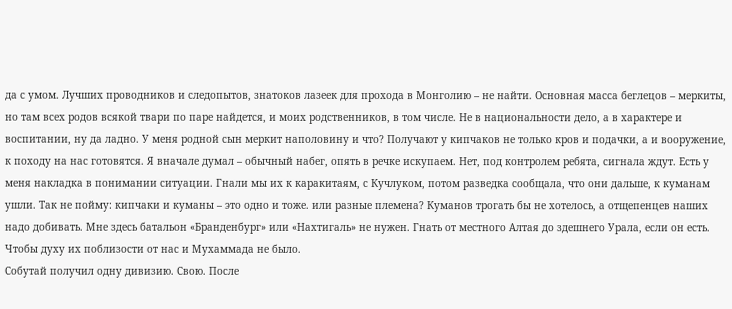да с умом. Лучших проводников и следопытов, знатоков лазеек для прохода в Монголию – не найти. Основная масса беглецов – меркиты, но там всех родов всякой твари по паре найдется, и моих родственников, в том числе. Не в национальности дело, а в характере и воспитании, ну да ладно. У меня родной сын меркит наполовину и что? Получают у кипчаков не только кров и подачки, а и вооружение, к походу на нас готовятся. Я вначале думал – обычный набег, опять в речке искупаем. Нет, под контролем ребята, сигнала ждут. Есть у меня накладка в понимании ситуации. Гнали мы их к каракитаям, с Кучлуком, потом разведка сообщала, что они дальше, к куманам ушли. Так не пойму: кипчаки и куманы – это одно и тоже. или разные племена? Куманов трогать бы не хотелось, а отщепенцев наших надо добивать. Мне здесь батальон «Бранденбург» или «Нахтигаль» не нужен. Гнать от местного Алтая до здешнего Урала, если он есть. Чтобы духу их поблизости от нас и Мухаммада не было.
Собутай получил одну дивизию. Свою. После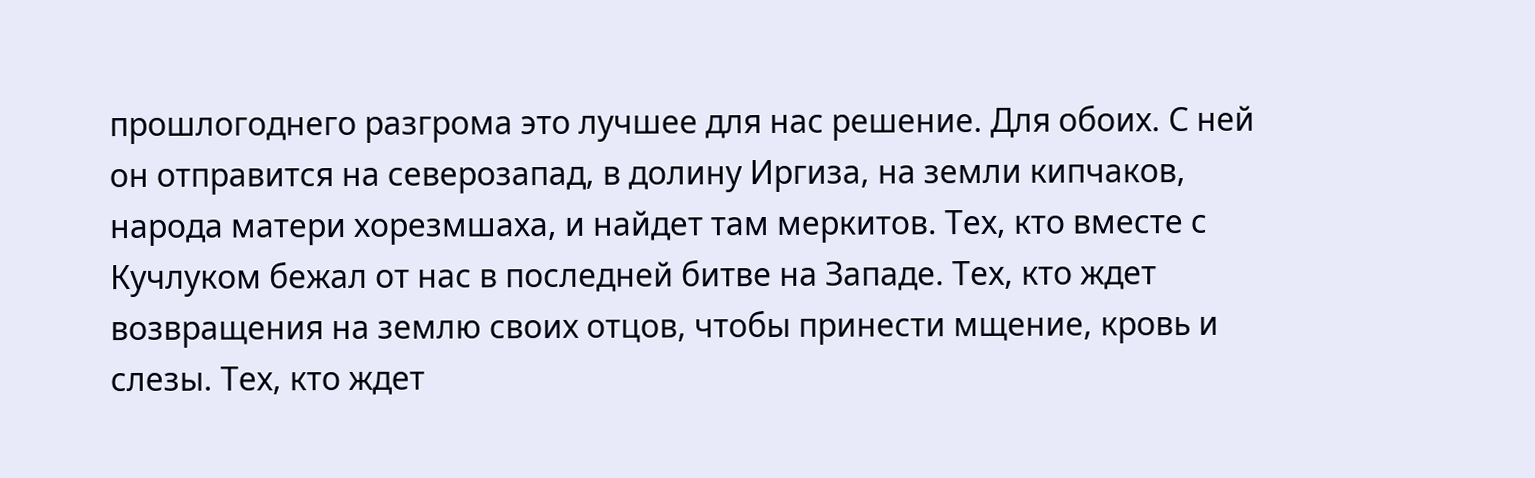прошлогоднего разгрома это лучшее для нас решение. Для обоих. С ней он отправится на северозапад, в долину Иргиза, на земли кипчаков, народа матери хорезмшаха, и найдет там меркитов. Тех, кто вместе с Кучлуком бежал от нас в последней битве на Западе. Тех, кто ждет возвращения на землю своих отцов, чтобы принести мщение, кровь и слезы. Тех, кто ждет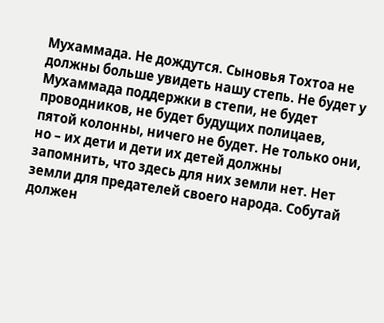Мухаммада. Не дождутся. Сыновья Тохтоа не должны больше увидеть нашу степь. Не будет у Мухаммада поддержки в степи, не будет проводников, не будет будущих полицаев, пятой колонны, ничего не будет. Не только они, но – их дети и дети их детей должны запомнить, что здесь для них земли нет. Нет земли для предателей своего народа. Собутай должен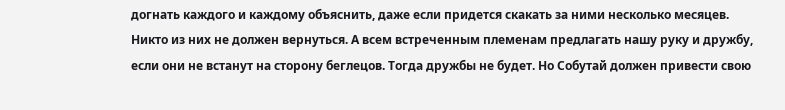догнать каждого и каждому объяснить, даже если придется скакать за ними несколько месяцев. Никто из них не должен вернуться. А всем встреченным племенам предлагать нашу руку и дружбу, если они не встанут на сторону беглецов. Тогда дружбы не будет. Но Собутай должен привести свою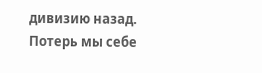дивизию назад. Потерь мы себе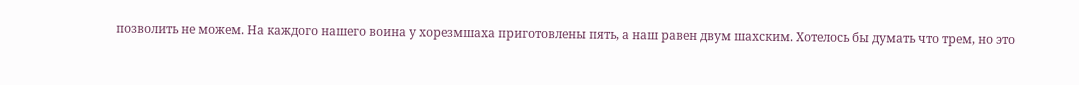позволить не можем. На каждого нашего воина у хорезмшаха приготовлены пять, а наш равен двум шахским. Хотелось бы думать что трем, но это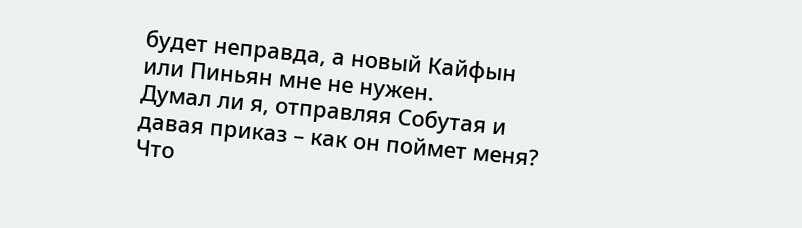будет неправда, а новый Кайфын или Пиньян мне не нужен.
Думал ли я, отправляя Собутая и давая приказ – как он поймет меня? Что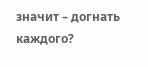значит – догнать каждого?